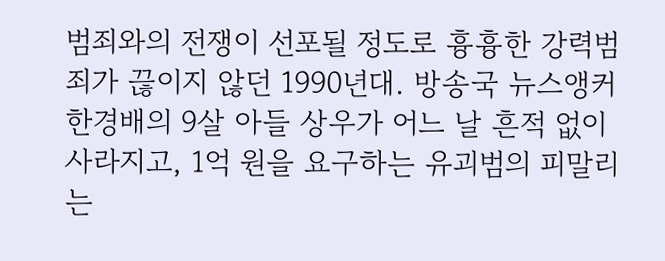범죄와의 전쟁이 선포될 정도로 흉흉한 강력범죄가 끊이지 않던 1990년대. 방송국 뉴스앵커 한경배의 9살 아들 상우가 어느 날 흔적 없이 사라지고, 1억 원을 요구하는 유괴범의 피말리는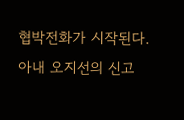협박전화가 시작된다. 아내 오지선의 신고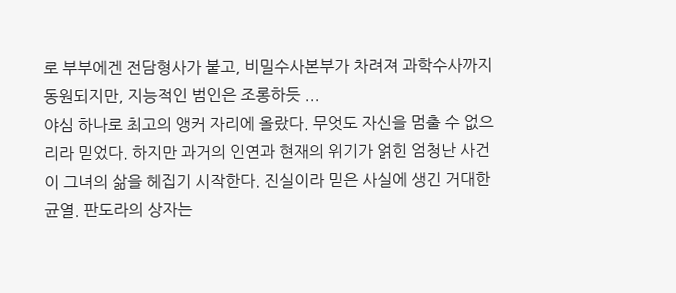로 부부에겐 전담형사가 붙고, 비밀수사본부가 차려져 과학수사까지 동원되지만, 지능적인 범인은 조롱하듯 ...
야심 하나로 최고의 앵커 자리에 올랐다. 무엇도 자신을 멈출 수 없으리라 믿었다. 하지만 과거의 인연과 현재의 위기가 얽힌 엄청난 사건이 그녀의 삶을 헤집기 시작한다. 진실이라 믿은 사실에 생긴 거대한 균열. 판도라의 상자는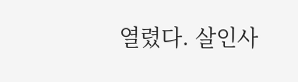열렸다. 살인사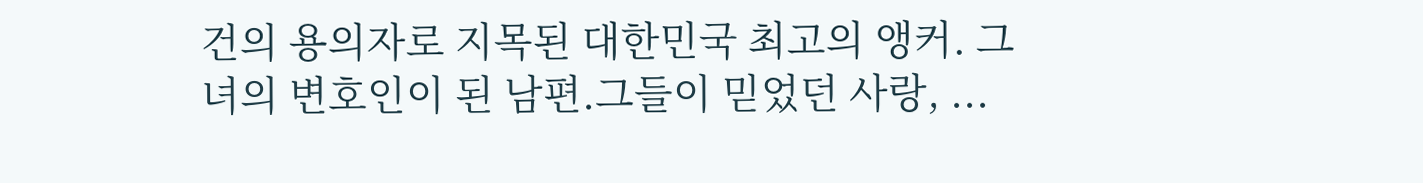건의 용의자로 지목된 대한민국 최고의 앵커. 그녀의 변호인이 된 남편.그들이 믿었던 사랑, ...